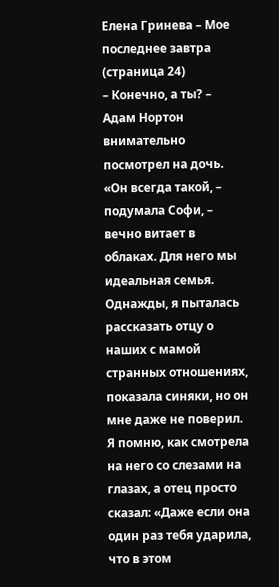Елена Гринева – Мое последнее завтра (страница 24)
– Конечно, а ты? – Адам Нортон внимательно посмотрел на дочь.
«Он всегда такой, – подумала Софи, – вечно витает в облаках. Для него мы идеальная семья. Однажды, я пыталась рассказать отцу о наших с мамой странных отношениях, показала синяки, но он мне даже не поверил. Я помню, как смотрела на него со слезами на глазах, а отец просто сказал: «Даже если она один раз тебя ударила, что в этом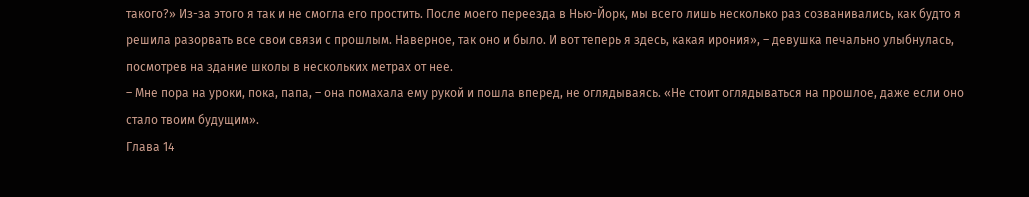такого?» Из-за этого я так и не смогла его простить. После моего переезда в Нью-Йорк, мы всего лишь несколько раз созванивались, как будто я решила разорвать все свои связи с прошлым. Наверное, так оно и было. И вот теперь я здесь, какая ирония», – девушка печально улыбнулась, посмотрев на здание школы в нескольких метрах от нее.
– Мне пора на уроки, пока, папа, – она помахала ему рукой и пошла вперед, не оглядываясь. «Не стоит оглядываться на прошлое, даже если оно стало твоим будущим».
Глава 14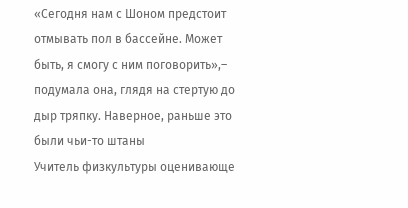«Сегодня нам с Шоном предстоит отмывать пол в бассейне. Может быть, я смогу с ним поговорить»,– подумала она, глядя на стертую до дыр тряпку. Наверное, раньше это были чьи-то штаны
Учитель физкультуры оценивающе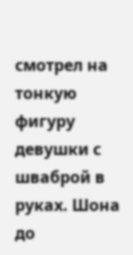смотрел на тонкую фигуру девушки с шваброй в руках. Шона до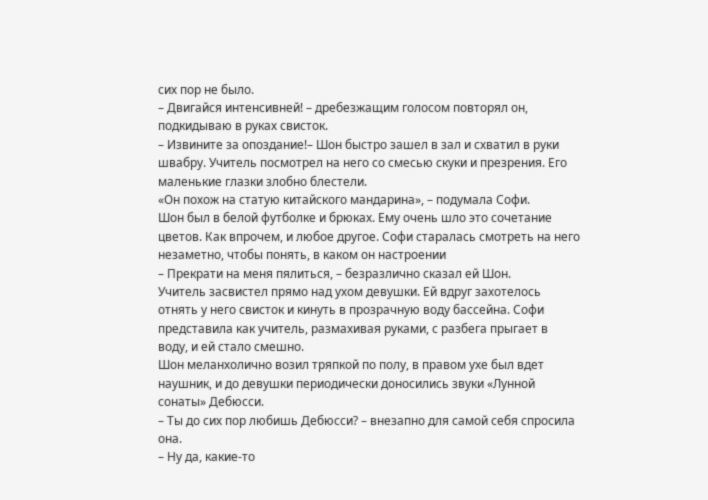сих пор не было.
– Двигайся интенсивней! – дребезжащим голосом повторял он, подкидываю в руках свисток.
– Извините за опоздание!– Шон быстро зашел в зал и схватил в руки швабру. Учитель посмотрел на него со смесью скуки и презрения. Его маленькие глазки злобно блестели.
«Он похож на статую китайского мандарина», – подумала Софи.
Шон был в белой футболке и брюках. Ему очень шло это сочетание цветов. Как впрочем, и любое другое. Софи старалась смотреть на него незаметно, чтобы понять, в каком он настроении
– Прекрати на меня пялиться, – безразлично сказал ей Шон.
Учитель засвистел прямо над ухом девушки. Ей вдруг захотелось отнять у него свисток и кинуть в прозрачную воду бассейна. Софи представила как учитель, размахивая руками, с разбега прыгает в воду, и ей стало смешно.
Шон меланхолично возил тряпкой по полу, в правом ухе был вдет наушник, и до девушки периодически доносились звуки «Лунной сонаты» Дебюсси.
– Ты до сих пор любишь Дебюсси? – внезапно для самой себя спросила она.
– Ну да, какие-то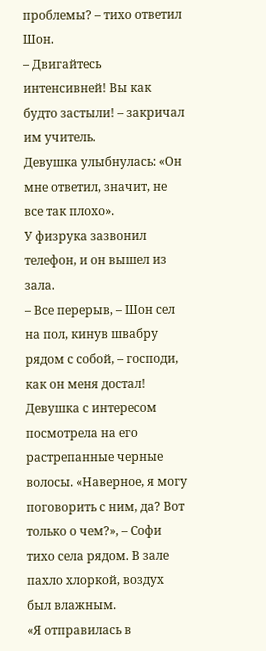проблемы? – тихо ответил Шон.
– Двигайтесь интенсивней! Вы как будто застыли! – закричал им учитель.
Девушка улыбнулась: «Он мне ответил, значит, не все так плохо».
У физрука зазвонил телефон, и он вышел из зала.
– Все перерыв, – Шон сел на пол, кинув швабру рядом с собой, – господи, как он меня достал!
Девушка с интересом посмотрела на его растрепанные черные волосы. «Наверное, я могу поговорить с ним, да? Вот только о чем?», – Софи тихо села рядом. В зале пахло хлоркой, воздух был влажным.
«Я отправилась в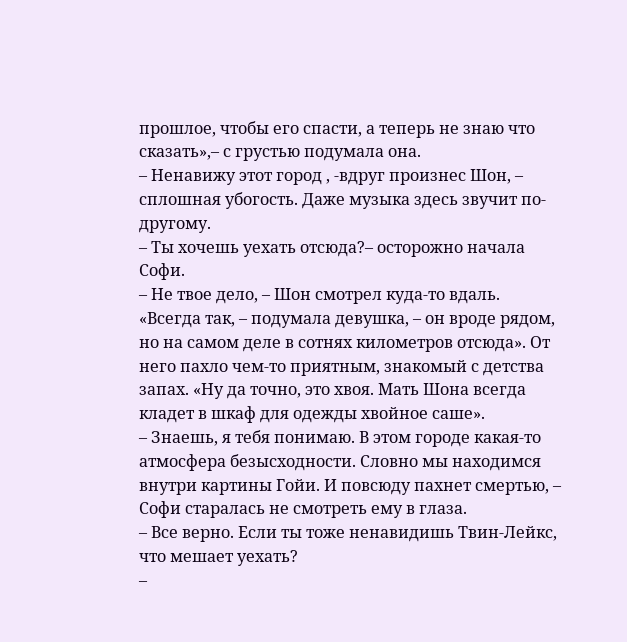прошлое, чтобы его спасти, а теперь не знаю что сказать»,– с грустью подумала она.
– Ненавижу этот город , -вдруг произнес Шон, – сплошная убогость. Даже музыка здесь звучит по-другому.
– Ты хочешь уехать отсюда?– осторожно начала Софи.
– Не твое дело, – Шон смотрел куда-то вдаль.
«Всегда так, – подумала девушка, – он вроде рядом, но на самом деле в сотнях километров отсюда». От него пахло чем-то приятным, знакомый с детства запах. «Ну да точно, это хвоя. Мать Шона всегда кладет в шкаф для одежды хвойное саше».
– Знаешь, я тебя понимаю. В этом городе какая-то атмосфера безысходности. Словно мы находимся внутри картины Гойи. И повсюду пахнет смертью, – Софи старалась не смотреть ему в глаза.
– Все верно. Если ты тоже ненавидишь Твин-Лейкс, что мешает уехать?
–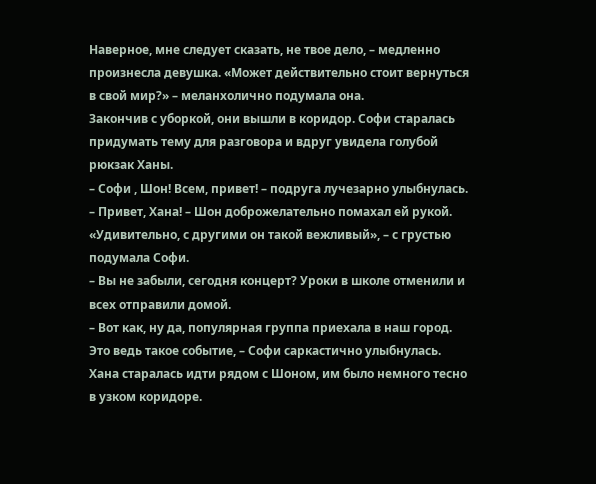Наверное, мне следует сказать, не твое дело, – медленно произнесла девушка. «Может действительно стоит вернуться в свой мир?» – меланхолично подумала она.
Закончив с уборкой, они вышли в коридор. Софи старалась придумать тему для разговора и вдруг увидела голубой рюкзак Ханы.
– Софи , Шон! Всем, привет! – подруга лучезарно улыбнулась.
– Привет, Хана! – Шон доброжелательно помахал ей рукой. «Удивительно, с другими он такой вежливый», – с грустью подумала Софи.
– Вы не забыли, сегодня концерт? Уроки в школе отменили и всех отправили домой.
– Вот как, ну да, популярная группа приехала в наш город. Это ведь такое событие, – Софи саркастично улыбнулась.
Хана старалась идти рядом с Шоном, им было немного тесно в узком коридоре.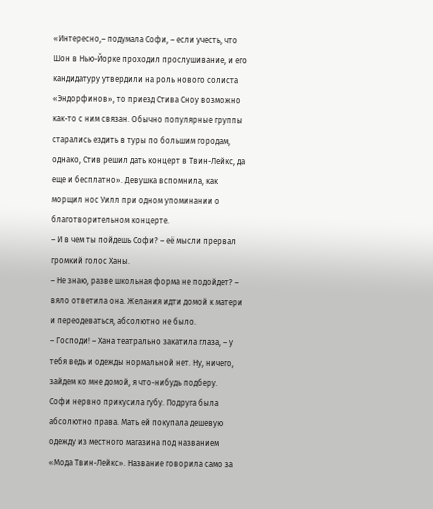«Интересно,– подумала Софи, – если учесть, что Шон в Нью-Йорке проходил прослушивание, и его кандидатуру утвердили на роль нового солиста «Эндорфинов», то приезд Стива Сноу возможно как-то с ним связан. Обычно популярные группы старались ездить в туры по большим городам, однако, Стив решил дать концерт в Твин-Лейкс, да еще и бесплатно». Девушка вспомнила, как морщил нос Уилл при одном упоминании о благотворительном концерте.
– И в чем ты пойдешь Софи? – её мысли прервал громкий голос Ханы.
– Не знаю, разве школьная форма не подойдет? – вяло ответила она. Желания идти домой к матери и переодеваться, абсолютно не было.
– Господи! – Хана театрально закатила глаза, – у тебя ведь и одежды нормальной нет. Ну, ничего, зайдем ко мне домой, я что-нибудь подберу.
Софи нервно прикусила губу. Подруга была абсолютно права. Мать ей покупала дешевую одежду из местного магазина под названием «Мода Твин-Лейкс». Название говорила само за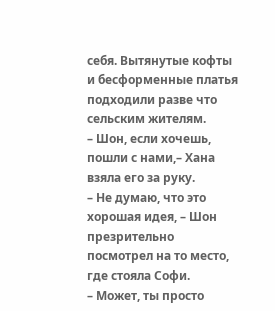себя. Вытянутые кофты и бесформенные платья подходили разве что сельским жителям.
– Шон, если хочешь, пошли с нами,– Хана взяла его за руку.
– Не думаю, что это хорошая идея, – Шон презрительно посмотрел на то место, где стояла Софи.
– Может, ты просто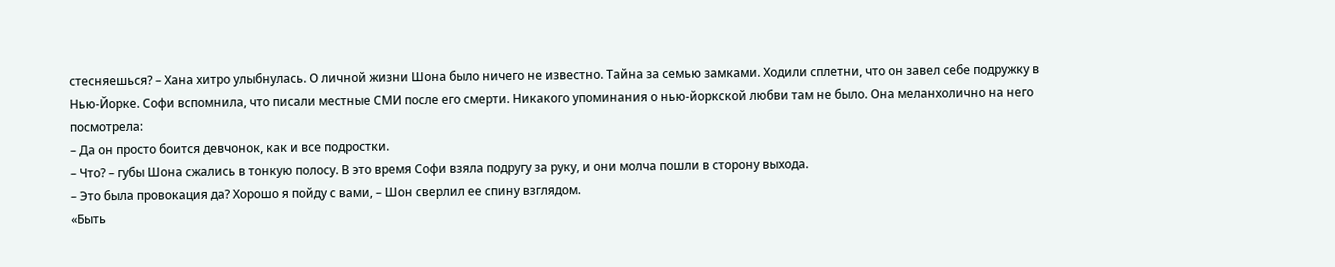стесняешься? – Хана хитро улыбнулась. О личной жизни Шона было ничего не известно. Тайна за семью замками. Ходили сплетни, что он завел себе подружку в Нью-Йорке. Софи вспомнила, что писали местные СМИ после его смерти. Никакого упоминания о нью-йоркской любви там не было. Она меланхолично на него посмотрела:
– Да он просто боится девчонок, как и все подростки.
– Что? – губы Шона сжались в тонкую полосу. В это время Софи взяла подругу за руку, и они молча пошли в сторону выхода.
– Это была провокация да? Хорошо я пойду с вами, – Шон сверлил ее спину взглядом.
«Быть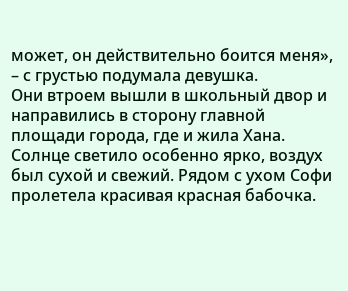может, он действительно боится меня», – с грустью подумала девушка.
Они втроем вышли в школьный двор и направились в сторону главной площади города, где и жила Хана. Солнце светило особенно ярко, воздух был сухой и свежий. Рядом с ухом Софи пролетела красивая красная бабочка.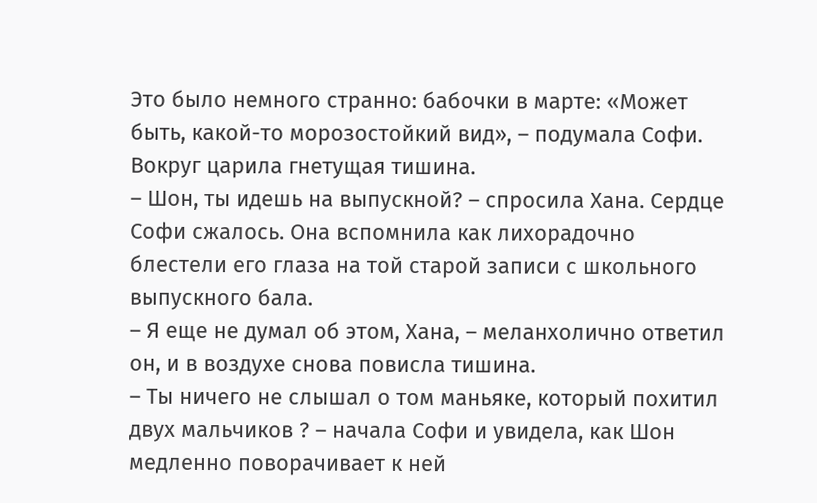Это было немного странно: бабочки в марте: «Может быть, какой-то морозостойкий вид», – подумала Софи. Вокруг царила гнетущая тишина.
– Шон, ты идешь на выпускной? – спросила Хана. Сердце Софи сжалось. Она вспомнила как лихорадочно блестели его глаза на той старой записи с школьного выпускного бала.
– Я еще не думал об этом, Хана, – меланхолично ответил он, и в воздухе снова повисла тишина.
– Ты ничего не слышал о том маньяке, который похитил двух мальчиков ? – начала Софи и увидела, как Шон медленно поворачивает к ней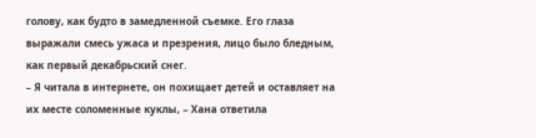голову, как будто в замедленной съемке. Его глаза выражали смесь ужаса и презрения, лицо было бледным, как первый декабрьский снег.
– Я читала в интернете, он похищает детей и оставляет на их месте соломенные куклы, – Хана ответила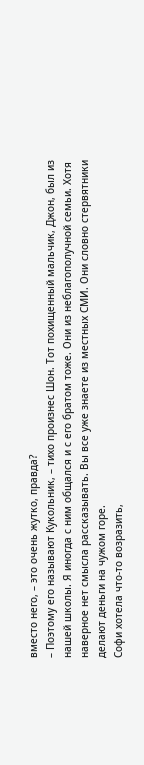вместо него, – это очень жутко, правда?
– Поэтому его называют Кукольник, – тихо произнес Шон. Тот похищенный мальчик, Джон, был из нашей школы. Я иногда с ним общался и с его братом тоже. Они из неблагополучной семьи. Хотя наверное нет смысла рассказывать. Вы все уже знаете из местных СМИ. Они словно стервятники делают деньги на чужом горе.
Софи хотела что-то возразить,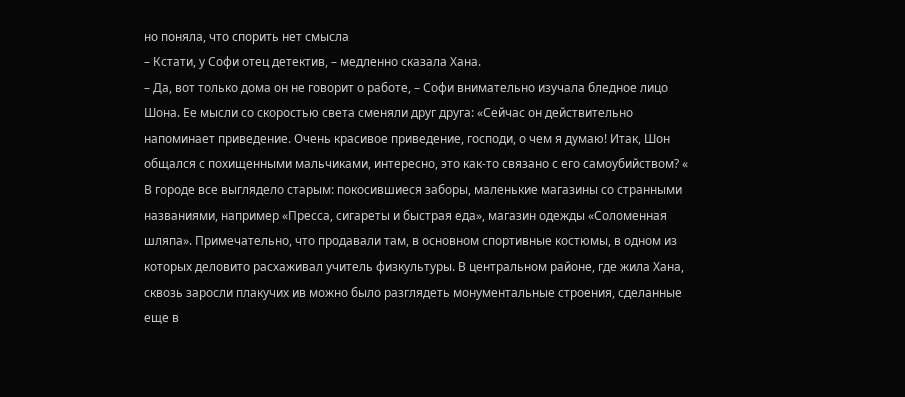но поняла, что спорить нет смысла
– Кстати, у Софи отец детектив, – медленно сказала Хана.
– Да, вот только дома он не говорит о работе, – Софи внимательно изучала бледное лицо Шона. Ее мысли со скоростью света сменяли друг друга: «Сейчас он действительно напоминает приведение. Очень красивое приведение, господи, о чем я думаю! Итак, Шон общался с похищенными мальчиками, интересно, это как-то связано с его самоубийством? «
В городе все выглядело старым: покосившиеся заборы, маленькие магазины со странными названиями, например «Пресса, сигареты и быстрая еда», магазин одежды «Соломенная шляпа». Примечательно, что продавали там, в основном спортивные костюмы, в одном из которых деловито расхаживал учитель физкультуры. В центральном районе, где жила Хана, сквозь заросли плакучих ив можно было разглядеть монументальные строения, сделанные еще в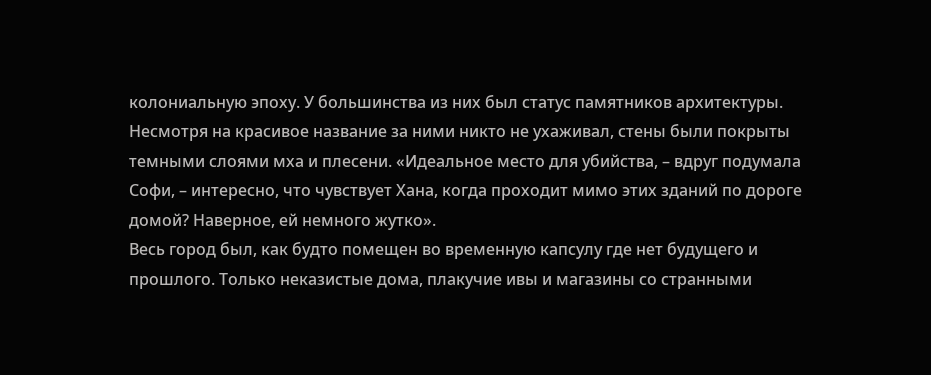колониальную эпоху. У большинства из них был статус памятников архитектуры. Несмотря на красивое название за ними никто не ухаживал, стены были покрыты темными слоями мха и плесени. «Идеальное место для убийства, – вдруг подумала Софи, – интересно, что чувствует Хана, когда проходит мимо этих зданий по дороге домой? Наверное, ей немного жутко».
Весь город был, как будто помещен во временную капсулу где нет будущего и прошлого. Только неказистые дома, плакучие ивы и магазины со странными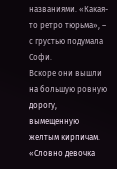названиями. «Какая-то ретро тюрьма», – с грустью подумала Софи.
Вскоре они вышли на большую ровную дорогу, вымещенную желтым кирпичам. «Словно девочка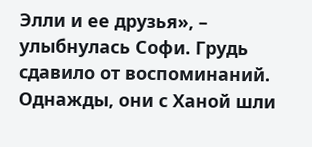Элли и ее друзья», – улыбнулась Софи. Грудь сдавило от воспоминаний.
Однажды, они с Ханой шли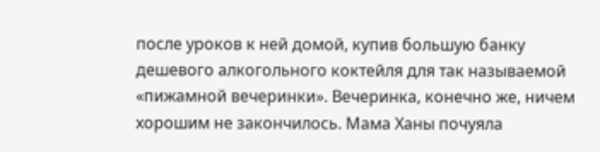после уроков к ней домой, купив большую банку дешевого алкогольного коктейля для так называемой «пижамной вечеринки». Вечеринка, конечно же, ничем хорошим не закончилось. Мама Ханы почуяла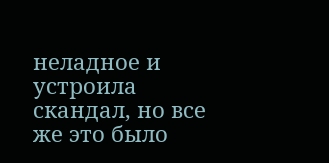неладное и устроила скандал, но все же это было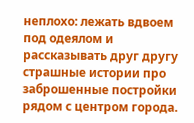неплохо: лежать вдвоем под одеялом и рассказывать друг другу страшные истории про заброшенные постройки рядом с центром города.